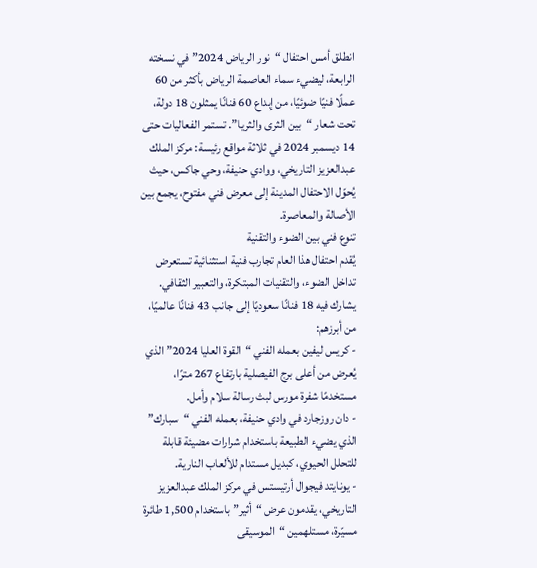انطلق أمس احتفال “نور الرياض 2024” في نسخته الرابعة، ليضيء سماء العاصمة الرياض بأكثر من 60 عملًا فنيًا ضوئيًا، من إبداع 60 فنانًا يمثلون 18 دولة، تحت شعار “بين الثرى والثريا”. تستمر الفعاليات حتى 14 ديسمبر 2024 في ثلاثة مواقع رئيسة: مركز الملك عبدالعزيز التاريخي، ووادي حنيفة، وحي جاكس، حيث يُحوّل الاحتفال المدينة إلى معرض فني مفتوح، يجمع بين الأصالة والمعاصرة.
تنوع فني بين الضوء والتقنية
يُقدم احتفال هذا العام تجارب فنية استثنائية تستعرض تداخل الضوء، والتقنيات المبتكرة، والتعبير الثقافي. يشارك فيه 18 فنانًا سعوديًا إلى جانب 43 فنانًا عالميًا، من أبرزهم:
- كريس ليفين بعمله الفني “القوة العليا 2024” الذي يُعرض من أعلى برج الفيصلية بارتفاع 267 مترًا، مستخدمًا شفرة مورس لبث رسالة سلام وأمل.
- دان روزجارد في وادي حنيفة، بعمله الفني “سبارك” الذي يضيء الطبيعة باستخدام شرارات مضيئة قابلة للتحلل الحيوي، كبديل مستدام للألعاب النارية.
- يونايتد فيجوال أرتيستس في مركز الملك عبدالعزيز التاريخي، يقدمون عرض “أثير” باستخدام 1,500 طائرة مسيّرة، مستلهمين “الموسيقى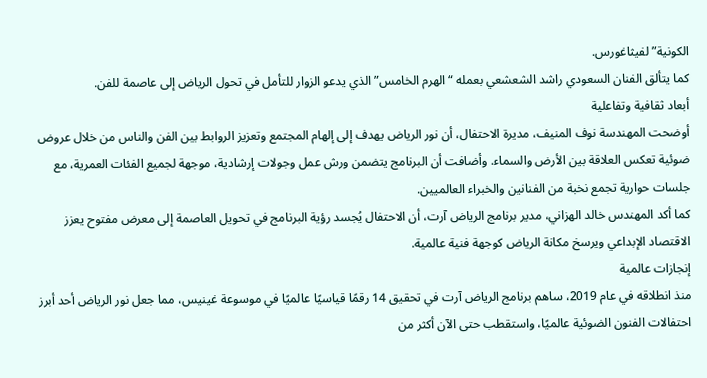الكونية” لفيثاغورس.
كما يتألق الفنان السعودي راشد الشعشعي بعمله “الهرم الخامس” الذي يدعو الزوار للتأمل في تحول الرياض إلى عاصمة للفن.
أبعاد ثقافية وتفاعلية
أوضحت المهندسة نوف المنيف، مديرة الاحتفال، أن نور الرياض يهدف إلى إلهام المجتمع وتعزيز الروابط بين الفن والناس من خلال عروض ضوئية تعكس العلاقة بين الأرض والسماء. وأضافت أن البرنامج يتضمن ورش عمل وجولات إرشادية، موجهة لجميع الفئات العمرية، مع جلسات حوارية تجمع نخبة من الفنانين والخبراء العالميين.
كما أكد المهندس خالد الهزاني، مدير برنامج الرياض آرت، أن الاحتفال يُجسد رؤية البرنامج في تحويل العاصمة إلى معرض مفتوح يعزز الاقتصاد الإبداعي ويرسخ مكانة الرياض كوجهة فنية عالمية.
إنجازات عالمية
منذ انطلاقه في عام 2019، ساهم برنامج الرياض آرت في تحقيق 14 رقمًا قياسيًا عالميًا في موسوعة غينيس، مما جعل نور الرياض أحد أبرز احتفالات الفنون الضوئية عالميًا، واستقطب حتى الآن أكثر من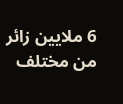6 ملايين زائر من مختلف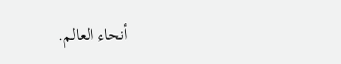أنحاء العالم.